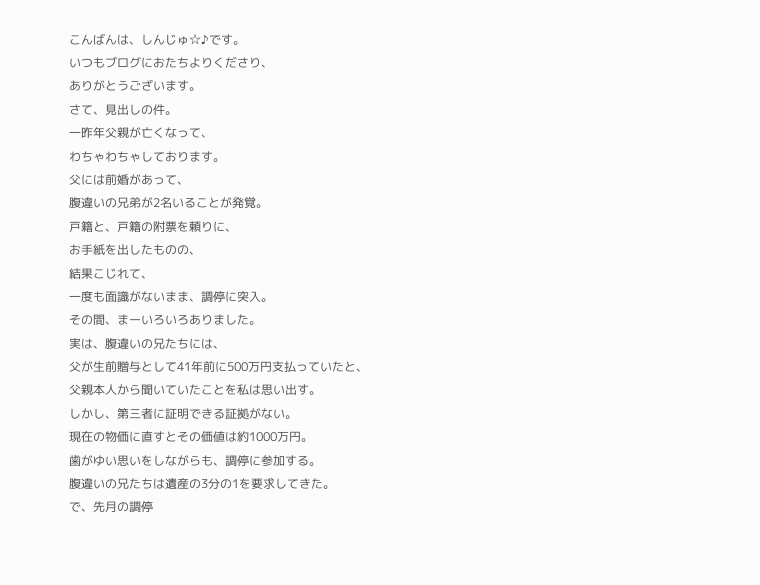こんばんは、しんじゅ☆♪です。
いつもブログにおたちよりくださり、
ありがとうございます。
さて、見出しの件。
一昨年父親が亡くなって、
わちゃわちゃしております。
父には前婚があって、
腹違いの兄弟が2名いることが発覚。
戸籍と、戸籍の附票を頼りに、
お手紙を出したものの、
結果こじれて、
一度も面識がないまま、調停に突入。
その間、まーいろいろありました。
実は、腹違いの兄たちには、
父が生前贈与として41年前に500万円支払っていたと、
父親本人から聞いていたことを私は思い出す。
しかし、第三者に証明できる証拠がない。
現在の物価に直すとその価値は約1000万円。
歯がゆい思いをしながらも、調停に参加する。
腹違いの兄たちは遺産の3分の1を要求してきた。
で、先月の調停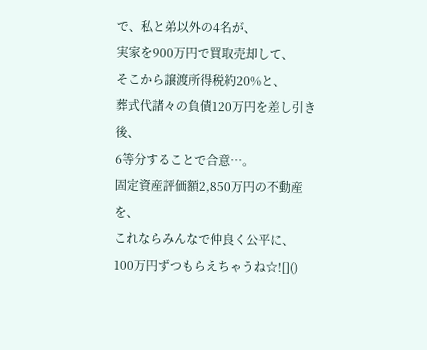で、私と弟以外の4名が、
実家を900万円で買取売却して、
そこから譲渡所得税約20%と、
葬式代諸々の負債120万円を差し引き後、
6等分することで合意…。
固定資産評価額2,850万円の不動産を、
これならみんなで仲良く公平に、
100万円ずつもらえちゃうね☆![]()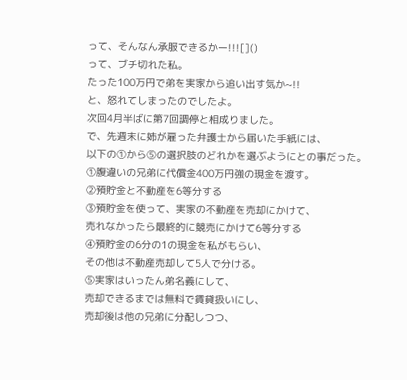って、そんなん承服できるかー!!![]()
って、ブチ切れた私。
たった100万円で弟を実家から追い出す気か~!!
と、怒れてしまったのでしたよ。
次回4月半ばに第7回調停と相成りました。
で、先週末に姉が雇った弁護士から届いた手紙には、
以下の①から⑤の選択肢のどれかを選ぶようにとの事だった。
①腹違いの兄弟に代償金400万円強の現金を渡す。
②預貯金と不動産を6等分する
③預貯金を使って、実家の不動産を売却にかけて、
売れなかったら最終的に競売にかけて6等分する
④預貯金の6分の1の現金を私がもらい、
その他は不動産売却して5人で分ける。
⑤実家はいったん弟名義にして、
売却できるまでは無料で賃貸扱いにし、
売却後は他の兄弟に分配しつつ、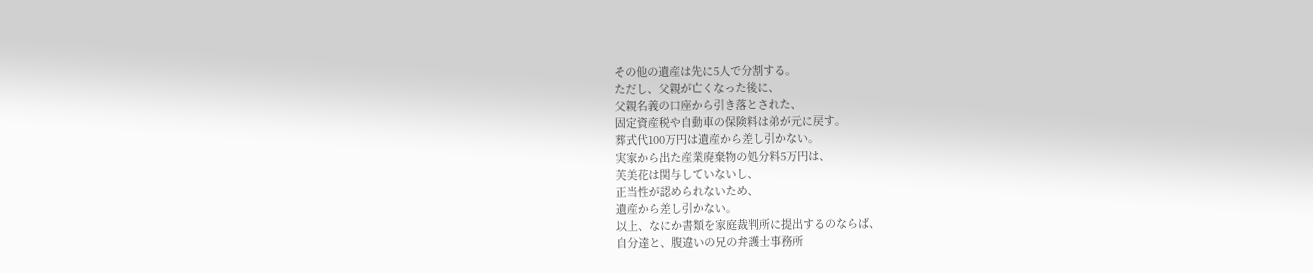その他の遺産は先に5人で分割する。
ただし、父親が亡くなった後に、
父親名義の口座から引き落とされた、
固定資産税や自動車の保険料は弟が元に戻す。
葬式代100万円は遺産から差し引かない。
実家から出た産業廃棄物の処分料5万円は、
芙美花は関与していないし、
正当性が認められないため、
遺産から差し引かない。
以上、なにか書類を家庭裁判所に提出するのならば、
自分達と、腹違いの兄の弁護士事務所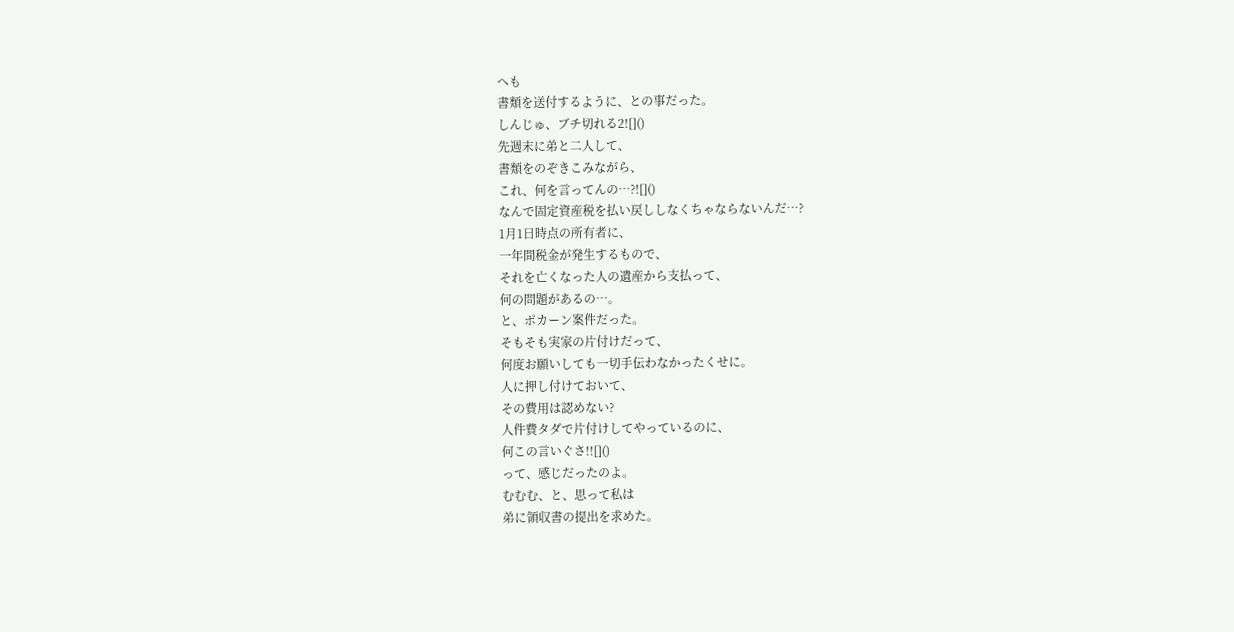へも
書類を送付するように、との事だった。
しんじゅ、ブチ切れる2![]()
先週末に弟と二人して、
書類をのぞきこみながら、
これ、何を言ってんの…?![]()
なんで固定資産税を払い戻ししなくちゃならないんだ…?
1月1日時点の所有者に、
一年間税金が発生するもので、
それを亡くなった人の遺産から支払って、
何の問題があるの…。
と、ポカーン案件だった。
そもそも実家の片付けだって、
何度お願いしても一切手伝わなかったくせに。
人に押し付けておいて、
その費用は認めない?
人件費タダで片付けしてやっているのに、
何この言いぐさ!![]()
って、感じだったのよ。
むむむ、と、思って私は
弟に領収書の提出を求めた。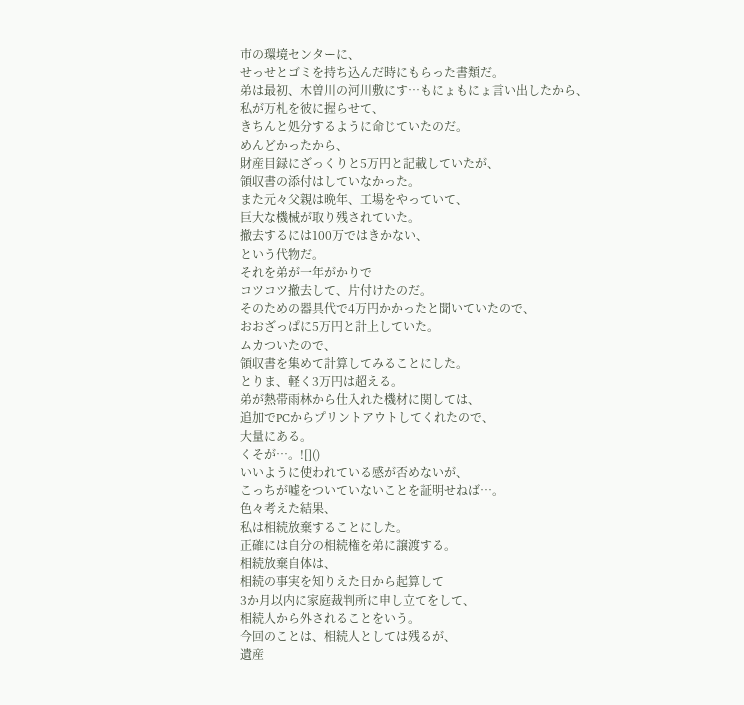市の環境センターに、
せっせとゴミを持ち込んだ時にもらった書類だ。
弟は最初、木曽川の河川敷にす…もにょもにょ言い出したから、
私が万札を彼に握らせて、
きちんと処分するように命じていたのだ。
めんどかったから、
財産目録にざっくりと5万円と記載していたが、
領収書の添付はしていなかった。
また元々父親は晩年、工場をやっていて、
巨大な機械が取り残されていた。
撤去するには100万ではきかない、
という代物だ。
それを弟が一年がかりで
コツコツ撤去して、片付けたのだ。
そのための器具代で4万円かかったと聞いていたので、
おおざっぱに5万円と計上していた。
ムカついたので、
領収書を集めて計算してみることにした。
とりま、軽く3万円は超える。
弟が熱帯雨林から仕入れた機材に関しては、
追加でPCからプリントアウトしてくれたので、
大量にある。
くそが…。![]()
いいように使われている感が否めないが、
こっちが嘘をついていないことを証明せねば…。
色々考えた結果、
私は相続放棄することにした。
正確には自分の相続権を弟に譲渡する。
相続放棄自体は、
相続の事実を知りえた日から起算して
3か月以内に家庭裁判所に申し立てをして、
相続人から外されることをいう。
今回のことは、相続人としては残るが、
遺産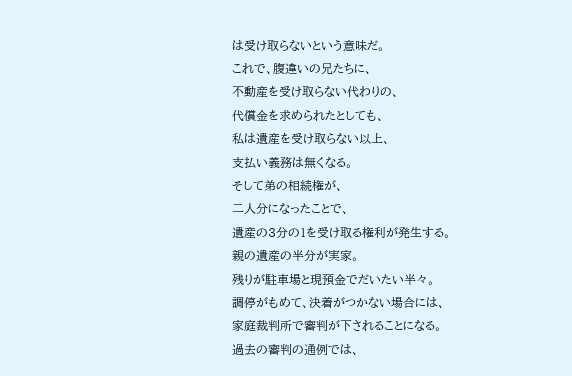は受け取らないという意味だ。
これで、腹違いの兄たちに、
不動産を受け取らない代わりの、
代償金を求められたとしても、
私は遺産を受け取らない以上、
支払い義務は無くなる。
そして弟の相続権が、
二人分になったことで、
遺産の3分の1を受け取る権利が発生する。
親の遺産の半分が実家。
残りが駐車場と現預金でだいたい半々。
調停がもめて、決着がつかない場合には、
家庭裁判所で審判が下されることになる。
過去の審判の通例では、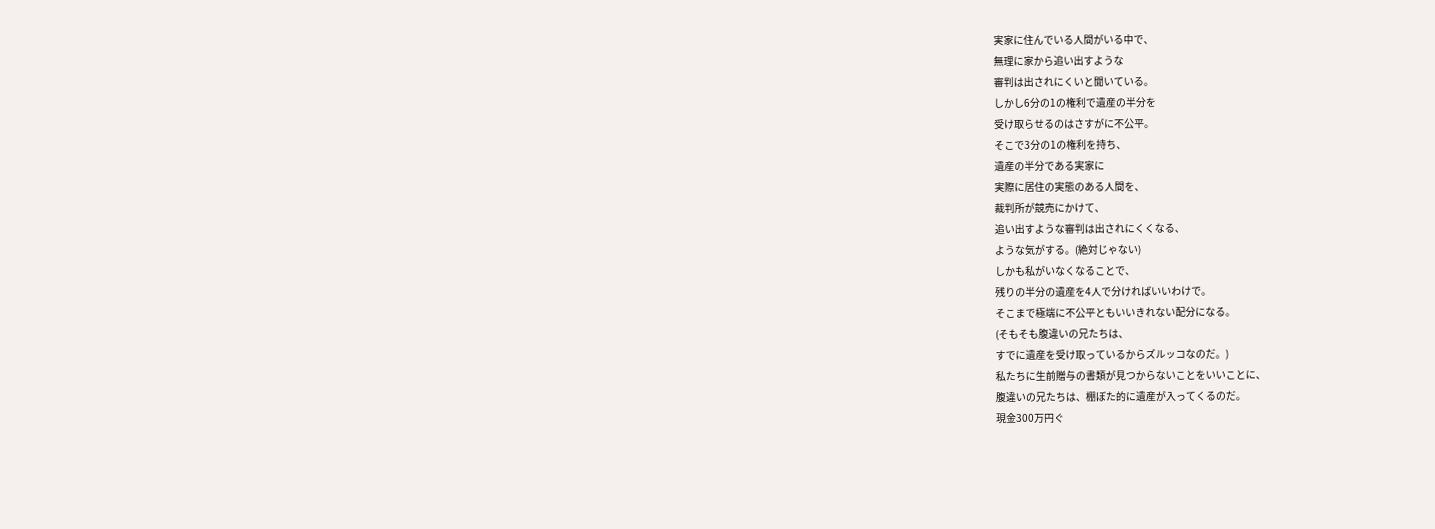実家に住んでいる人間がいる中で、
無理に家から追い出すような
審判は出されにくいと聞いている。
しかし6分の1の権利で遺産の半分を
受け取らせるのはさすがに不公平。
そこで3分の1の権利を持ち、
遺産の半分である実家に
実際に居住の実態のある人間を、
裁判所が競売にかけて、
追い出すような審判は出されにくくなる、
ような気がする。(絶対じゃない)
しかも私がいなくなることで、
残りの半分の遺産を4人で分ければいいわけで。
そこまで極端に不公平ともいいきれない配分になる。
(そもそも腹違いの兄たちは、
すでに遺産を受け取っているからズルッコなのだ。)
私たちに生前贈与の書類が見つからないことをいいことに、
腹違いの兄たちは、棚ぼた的に遺産が入ってくるのだ。
現金300万円ぐ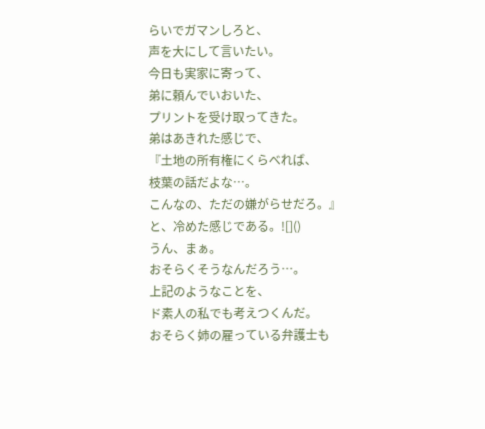らいでガマンしろと、
声を大にして言いたい。
今日も実家に寄って、
弟に頼んでいおいた、
プリントを受け取ってきた。
弟はあきれた感じで、
『土地の所有権にくらべれば、
枝葉の話だよな…。
こんなの、ただの嫌がらせだろ。』
と、冷めた感じである。![]()
うん、まぁ。
おそらくそうなんだろう…。
上記のようなことを、
ド素人の私でも考えつくんだ。
おそらく姉の雇っている弁護士も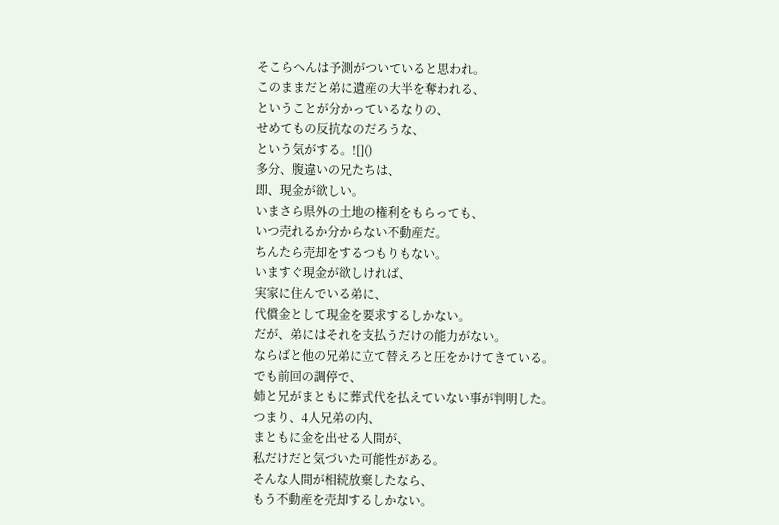そこらへんは予測がついていると思われ。
このままだと弟に遺産の大半を奪われる、
ということが分かっているなりの、
せめてもの反抗なのだろうな、
という気がする。![]()
多分、腹違いの兄たちは、
即、現金が欲しい。
いまさら県外の土地の権利をもらっても、
いつ売れるか分からない不動産だ。
ちんたら売却をするつもりもない。
いますぐ現金が欲しければ、
実家に住んでいる弟に、
代償金として現金を要求するしかない。
だが、弟にはそれを支払うだけの能力がない。
ならばと他の兄弟に立て替えろと圧をかけてきている。
でも前回の調停で、
姉と兄がまともに葬式代を払えていない事が判明した。
つまり、4人兄弟の内、
まともに金を出せる人間が、
私だけだと気づいた可能性がある。
そんな人間が相続放棄したなら、
もう不動産を売却するしかない。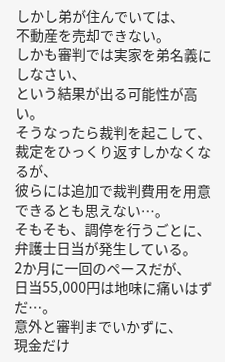しかし弟が住んでいては、
不動産を売却できない。
しかも審判では実家を弟名義にしなさい、
という結果が出る可能性が高い。
そうなったら裁判を起こして、
裁定をひっくり返すしかなくなるが、
彼らには追加で裁判費用を用意できるとも思えない…。
そもそも、調停を行うごとに、
弁護士日当が発生している。
2か月に一回のペースだが、
日当55,000円は地味に痛いはずだ…。
意外と審判までいかずに、
現金だけ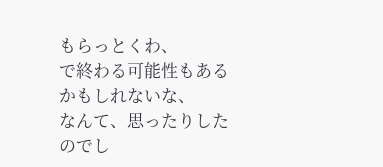もらっとくわ、
で終わる可能性もあるかもしれないな、
なんて、思ったりしたのでし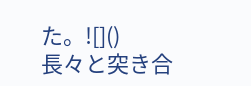た。![]()
長々と突き合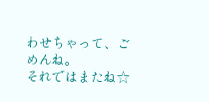わせちゃって、ごめんね。
それではまたね☆